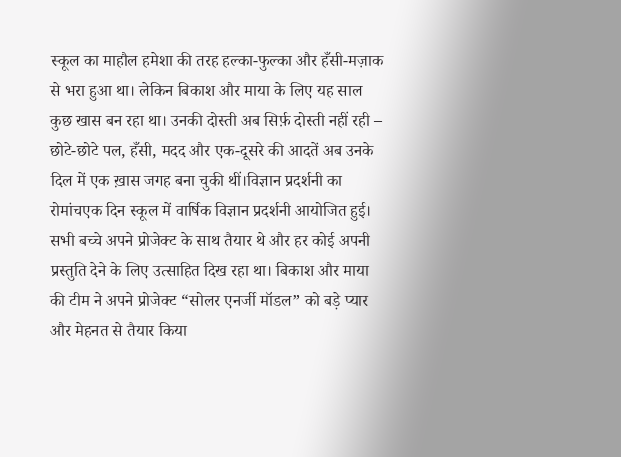स्कूल का माहौल हमेशा की तरह हल्का-फुल्का और हँसी-मज़ाक से भरा हुआ था। लेकिन बिकाश और माया के लिए यह साल कुछ खास बन रहा था। उनकी दोस्ती अब सिर्फ़ दोस्ती नहीं रही – छोटे-छोटे पल, हँसी, मदद और एक-दूसरे की आदतें अब उनके दिल में एक ख़ास जगह बना चुकी थीं।विज्ञान प्रदर्शनी का रोमांचएक दिन स्कूल में वार्षिक विज्ञान प्रदर्शनी आयोजित हुई। सभी बच्चे अपने प्रोजेक्ट के साथ तैयार थे और हर कोई अपनी प्रस्तुति देने के लिए उत्साहित दिख रहा था। बिकाश और माया की टीम ने अपने प्रोजेक्ट “सोलर एनर्जी मॉडल” को बड़े प्यार और मेहनत से तैयार किया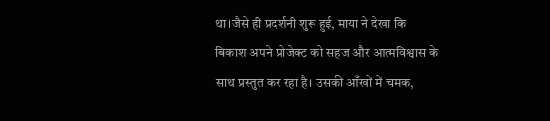था।जैसे ही प्रदर्शनी शुरू हुई, माया ने देखा कि बिकाश अपने प्रोजेक्ट को सहज और आत्मविश्वास के साथ प्रस्तुत कर रहा है। उसकी आँखों में चमक,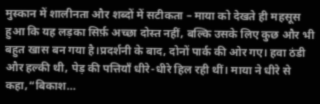मुस्कान में शालीनता और शब्दों में सटीकता – माया को देखते ही महसूस हुआ कि यह लड़का सिर्फ़ अच्छा दोस्त नहीं, बल्कि उसके लिए कुछ और भी बहुत खास बन गया है।प्रदर्शनी के बाद, दोनों पार्क की ओर गए। हवा ठंडी और हल्की थी, पेड़ की पत्तियाँ धीरे-धीरे हिल रही थीं। माया ने धीरे से कहा,“बिकाश…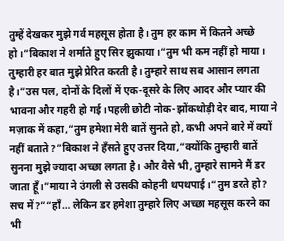तुम्हें देखकर मुझे गर्व महसूस होता है। तुम हर काम में कितने अच्छे हो।”बिकाश ने शर्माते हुए सिर झुकाया।“तुम भी कम नहीं हो माया। तुम्हारी हर बात मुझे प्रेरित करती है। तुम्हारे साथ सब आसान लगता है।”उस पल, दोनों के दिलों में एक-दूसरे के लिए आदर और प्यार की भावना और गहरी हो गई।पहली छोटी नोक-झोंकथोड़ी देर बाद, माया ने मज़ाक में कहा,“तुम हमेशा मेरी बातें सुनते हो, कभी अपने बारे में क्यों नहीं बताते?”बिकाश ने हँसते हुए उत्तर दिया,“क्योंकि तुम्हारी बातें सुनना मुझे ज्यादा अच्छा लगता है। और वैसे भी, तुम्हारे सामने मैं डर जाता हूँ।”माया ने उंगली से उसकी कोहनी थपथपाई।“तुम डरते हो? सच में?”“हाँ… लेकिन डर हमेशा तुम्हारे लिए अच्छा महसूस करने का भी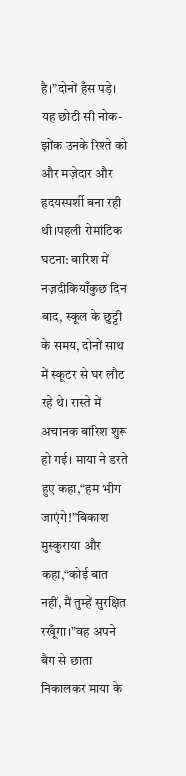है।”दोनों हँस पड़े। यह छोटी सी नोक-झोंक उनके रिश्ते को और मज़ेदार और हृदयस्पर्शी बना रही थी।पहली रोमांटिक घटना: बारिश में नज़दीकियाँकुछ दिन बाद, स्कूल के छुट्टी के समय, दोनों साथ में स्कूटर से घर लौट रहे थे। रास्ते में अचानक बारिश शुरू हो गई। माया ने डरते हुए कहा,“हम भीग जाएंगे!”बिकाश मुस्कुराया और कहा,“कोई बात नहीं, मैं तुम्हें सुरक्षित रखूँगा।”वह अपने बैग से छाता निकालकर माया के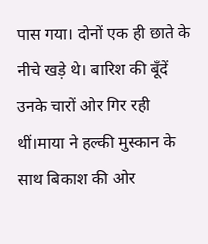पास गया। दोनों एक ही छाते के नीचे खड़े थे। बारिश की बूँदें उनके चारों ओर गिर रही थीं।माया ने हल्की मुस्कान के साथ बिकाश की ओर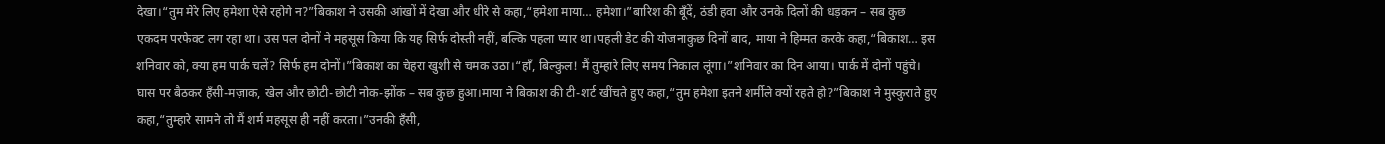देखा।“तुम मेरे लिए हमेशा ऐसे रहोगे न?”बिकाश ने उसकी आंखों में देखा और धीरे से कहा,“हमेशा माया… हमेशा।”बारिश की बूँदें, ठंडी हवा और उनके दिलों की धड़कन – सब कुछ एकदम परफेक्ट लग रहा था। उस पल दोनों ने महसूस किया कि यह सिर्फ दोस्ती नहीं, बल्कि पहला प्यार था।पहली डेट की योजनाकुछ दिनों बाद, माया ने हिम्मत करके कहा,“बिकाश… इस शनिवार को, क्या हम पार्क चलें? सिर्फ हम दोनों।”बिकाश का चेहरा खुशी से चमक उठा।“हाँ, बिल्कुल! मैं तुम्हारे लिए समय निकाल लूंगा।”शनिवार का दिन आया। पार्क में दोनों पहुंचे। घास पर बैठकर हँसी-मज़ाक, खेल और छोटी-छोटी नोक-झोंक – सब कुछ हुआ।माया ने बिकाश की टी-शर्ट खींचते हुए कहा,“तुम हमेशा इतने शर्मीले क्यों रहते हो?”बिकाश ने मुस्कुराते हुए कहा,“तुम्हारे सामने तो मैं शर्म महसूस ही नहीं करता।”उनकी हँसी,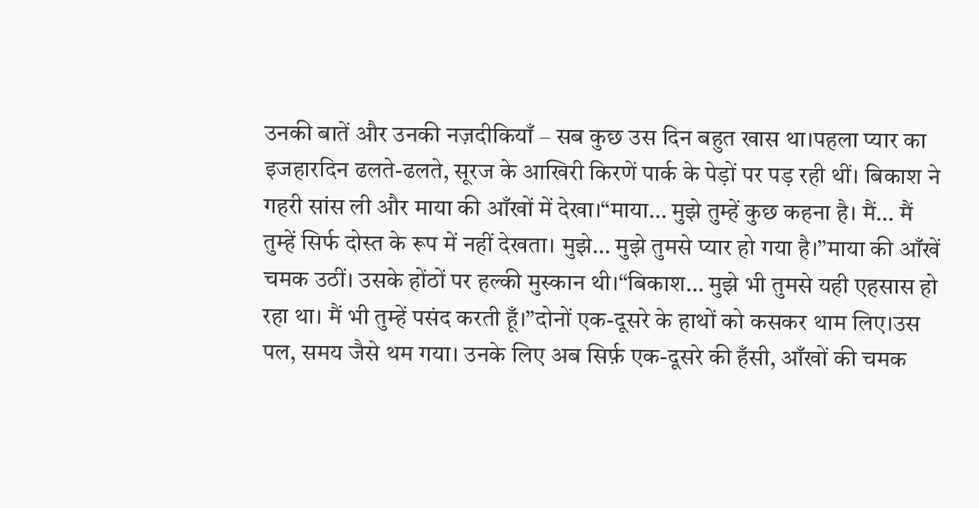उनकी बातें और उनकी नज़दीकियाँ – सब कुछ उस दिन बहुत खास था।पहला प्यार का इजहारदिन ढलते-ढलते, सूरज के आखिरी किरणें पार्क के पेड़ों पर पड़ रही थीं। बिकाश ने गहरी सांस ली और माया की आँखों में देखा।“माया… मुझे तुम्हें कुछ कहना है। मैं… मैं तुम्हें सिर्फ दोस्त के रूप में नहीं देखता। मुझे… मुझे तुमसे प्यार हो गया है।”माया की आँखें चमक उठीं। उसके होंठों पर हल्की मुस्कान थी।“बिकाश… मुझे भी तुमसे यही एहसास हो रहा था। मैं भी तुम्हें पसंद करती हूँ।”दोनों एक-दूसरे के हाथों को कसकर थाम लिए।उस पल, समय जैसे थम गया। उनके लिए अब सिर्फ़ एक-दूसरे की हँसी, आँखों की चमक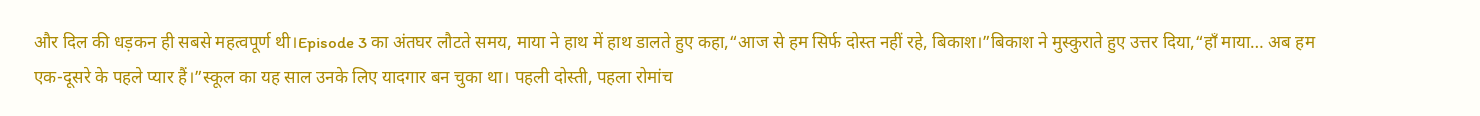और दिल की धड़कन ही सबसे महत्वपूर्ण थी।Episode 3 का अंतघर लौटते समय, माया ने हाथ में हाथ डालते हुए कहा,“आज से हम सिर्फ दोस्त नहीं रहे, बिकाश।”बिकाश ने मुस्कुराते हुए उत्तर दिया,“हाँ माया… अब हम एक-दूसरे के पहले प्यार हैं।”स्कूल का यह साल उनके लिए यादगार बन चुका था। पहली दोस्ती, पहला रोमांच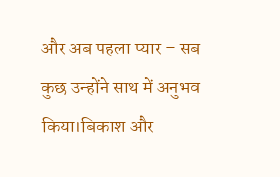और अब पहला प्यार – सब कुछ उन्होंने साथ में अनुभव किया।बिकाश और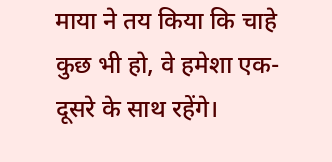माया ने तय किया कि चाहे कुछ भी हो, वे हमेशा एक-दूसरे के साथ रहेंगे।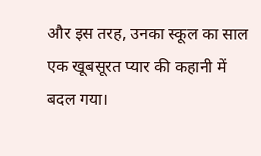और इस तरह, उनका स्कूल का साल एक खूबसूरत प्यार की कहानी में बदल गया।